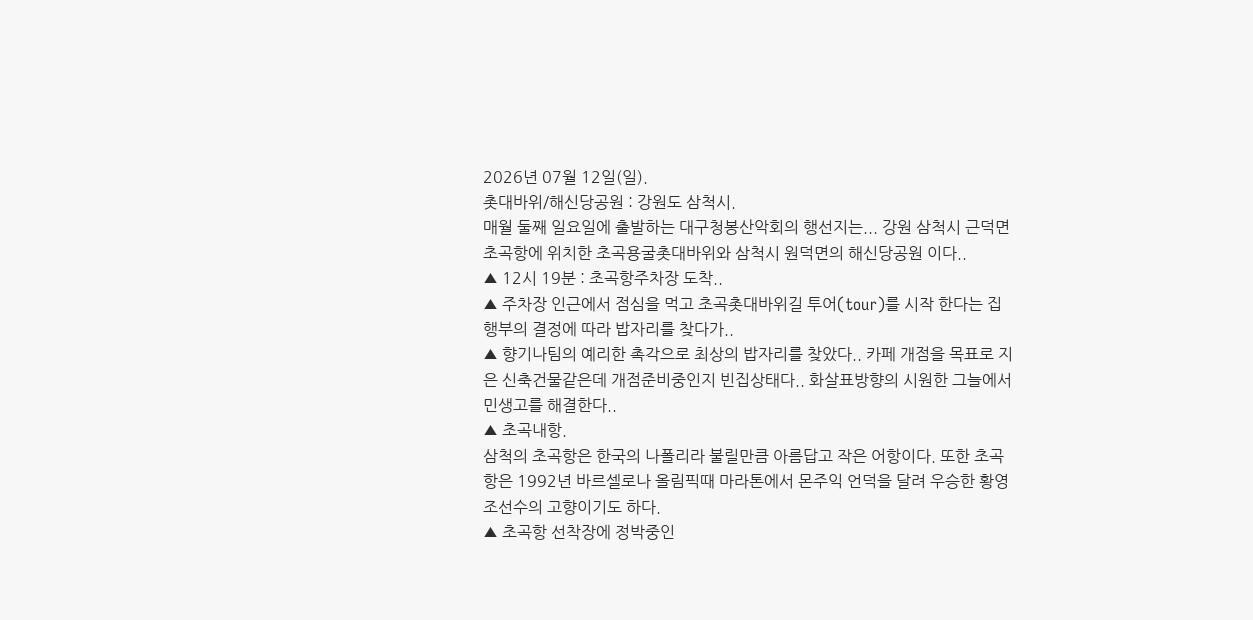2026년 07월 12일(일).
촛대바위/해신당공원 : 강원도 삼척시.
매월 둘째 일요일에 출발하는 대구청봉산악회의 행선지는... 강원 삼척시 근덕면 초곡항에 위치한 초곡용굴촛대바위와 삼척시 원덕면의 해신당공원 이다..
▲ 12시 19분 : 초곡항주차장 도착..
▲ 주차장 인근에서 점심을 먹고 초곡촛대바위길 투어(tour)를 시작 한다는 집행부의 결정에 따라 밥자리를 찾다가..
▲ 향기나팀의 예리한 촉각으로 최상의 밥자리를 찾았다.. 카페 개점을 목표로 지은 신축건물같은데 개점준비중인지 빈집상태다.. 화살표방향의 시원한 그늘에서 민생고를 해결한다..
▲ 초곡내항.
삼척의 초곡항은 한국의 나폴리라 불릴만큼 아름답고 작은 어항이다. 또한 초곡항은 1992년 바르셀로나 올림픽때 마라톤에서 몬주익 언덕을 달려 우승한 황영조선수의 고향이기도 하다.
▲ 초곡항 선착장에 정박중인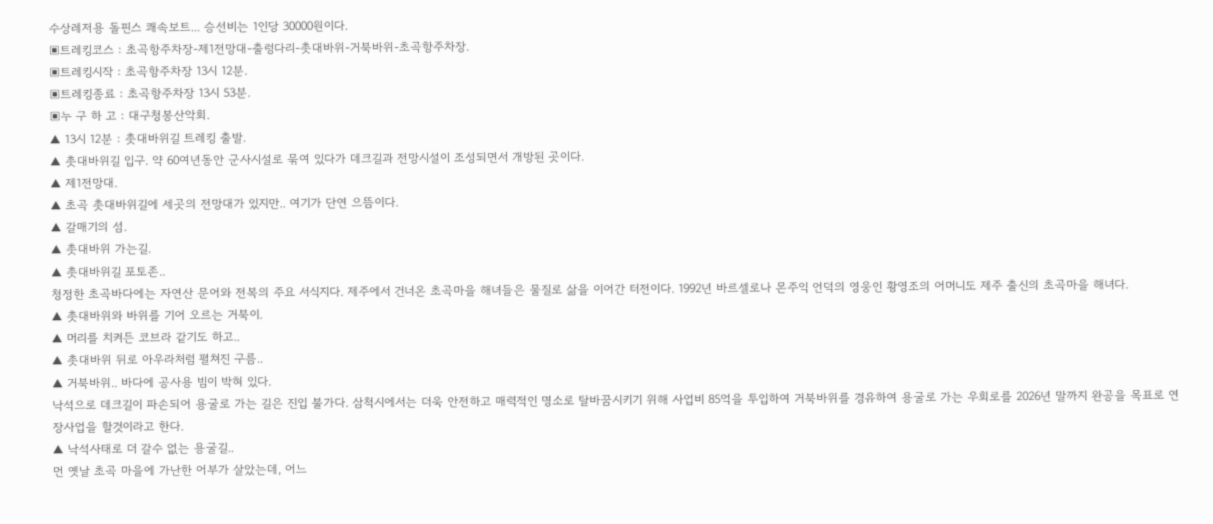수상레저용 돌핀스 쾌속보트... 승선비는 1인당 30000원이다.
▣트레킹코스 : 초곡항주차장-제1전망대-출렁다리-촛대바위-거북바위-초곡항주차장.
▣트레킹시작 : 초곡항주차장 13시 12분.
▣트레킹종료 : 초곡항주차장 13시 53분.
▣누 구 하 고 : 대구청봉산악회.
▲ 13시 12분 : 촛대바위길 트레킹 출발.
▲ 촛대바위길 입구. 약 60여년동안 군사시설로 묶여 있다가 데크길과 전망시설이 조성되면서 개방된 곳이다.
▲ 제1전망대.
▲ 초곡 촛대바위길에 세곳의 전망대가 있지만.. 여기가 단연 으뜸이다.
▲ 갈매기의 섬.
▲ 촛대바위 가는길.
▲ 촛대바위길 포토존..
청정한 초곡바다에는 자연산 문어와 전복의 주요 서식지다. 제주에서 건너온 초곡마을 해녀들은 물질로 삶을 이어간 터전이다. 1992년 바르셀로나 몬주익 언덕의 영웅인 황영조의 어머니도 제주 출신의 초곡마을 해녀다.
▲ 촛대바위와 바위를 기어 오르는 거북이.
▲ 머리를 치켜든 코브라 같기도 하고..
▲ 촛대바위 뒤로 아우라처럼 펼쳐진 구름..
▲ 거북바위.. 바다에 공사용 빔이 박혀 있다.
낙석으로 데크길이 파손되어 용굴로 가는 길은 진입 불가다. 삼척시에서는 더욱 안전하고 매력적인 명소로 탈바꿈시키기 위해 사업비 85억을 투입하여 거북바위를 경유하여 용굴로 가는 우회로를 2026년 말까지 완공을 목표로 연장사업을 할것이라고 한다.
▲ 낙석사태로 더 갈수 없는 용굴길..
먼 옛날 초곡 마을에 가난한 어부가 살았는데, 어느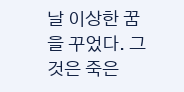날 이상한 꿈을 꾸었다. 그것은 죽은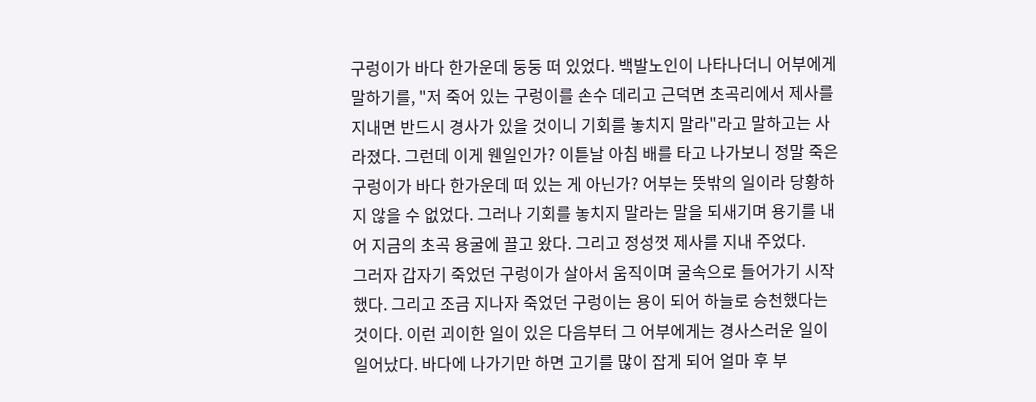구렁이가 바다 한가운데 둥둥 떠 있었다. 백발노인이 나타나더니 어부에게 말하기를, "저 죽어 있는 구렁이를 손수 데리고 근덕면 초곡리에서 제사를 지내면 반드시 경사가 있을 것이니 기회를 놓치지 말라"라고 말하고는 사라졌다. 그런데 이게 웬일인가? 이튿날 아침 배를 타고 나가보니 정말 죽은 구렁이가 바다 한가운데 떠 있는 게 아닌가? 어부는 뜻밖의 일이라 당황하지 않을 수 없었다. 그러나 기회를 놓치지 말라는 말을 되새기며 용기를 내어 지금의 초곡 용굴에 끌고 왔다. 그리고 정성껏 제사를 지내 주었다.
그러자 갑자기 죽었던 구렁이가 살아서 움직이며 굴속으로 들어가기 시작했다. 그리고 조금 지나자 죽었던 구렁이는 용이 되어 하늘로 승천했다는 것이다. 이런 괴이한 일이 있은 다음부터 그 어부에게는 경사스러운 일이 일어났다. 바다에 나가기만 하면 고기를 많이 잡게 되어 얼마 후 부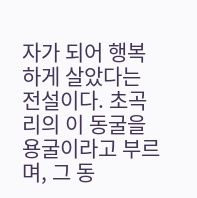자가 되어 행복하게 살았다는 전설이다. 초곡리의 이 동굴을 용굴이라고 부르며, 그 동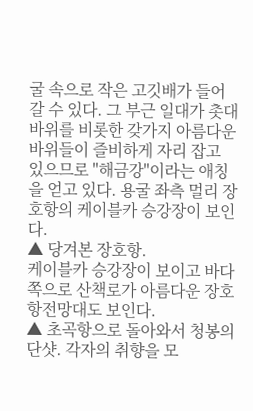굴 속으로 작은 고깃배가 들어갈 수 있다. 그 부근 일대가 촛대바위를 비롯한 갖가지 아름다운 바위들이 즐비하게 자리 잡고 있으므로 "해금강"이라는 애칭을 얻고 있다. 용굴 좌측 멀리 장호항의 케이블카 승강장이 보인다.
▲ 당겨본 장호항.
케이블카 승강장이 보이고 바다쪽으로 산책로가 아름다운 장호항전망대도 보인다.
▲ 초곡항으로 돌아와서 청봉의 단샷. 각자의 취향을 모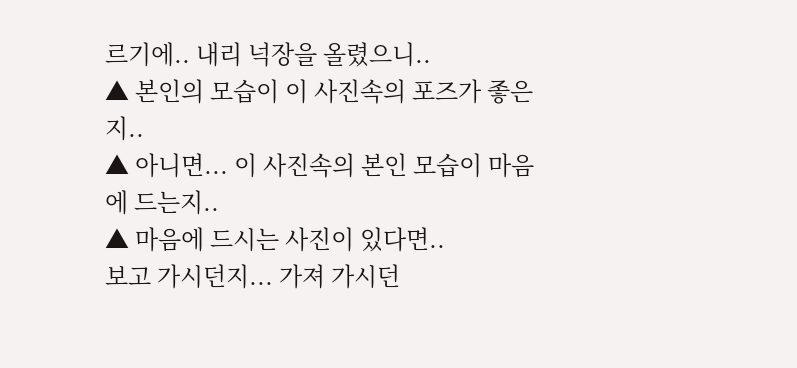르기에.. 내리 넉장을 올렸으니..
▲ 본인의 모습이 이 사진속의 포즈가 좋은지..
▲ 아니면... 이 사진속의 본인 모습이 마음에 드는지..
▲ 마음에 드시는 사진이 있다면..
보고 가시던지... 가져 가시던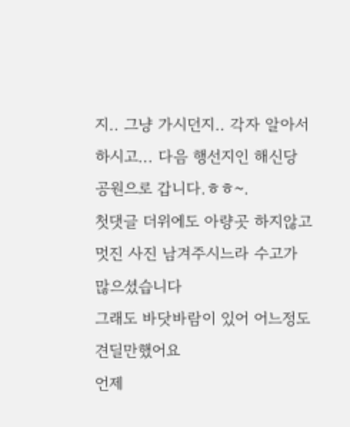지.. 그냥 가시던지.. 각자 알아서 하시고... 다음 행선지인 해신당공원으로 갑니다.ㅎㅎ~.
첫댓글 더위에도 아량곳 하지않고 멋진 사진 남겨주시느라 수고가 많으셨습니다
그래도 바닷바람이 있어 어느정도 견딜만했어요
언제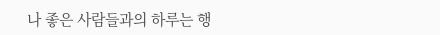나 좋은 사람들과의 하루는 행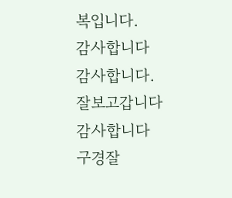복입니다.
감사합니다
감사합니다. 잘보고갑니다
감사합니다
구경잘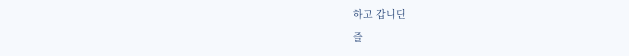하고 갑니딘
즐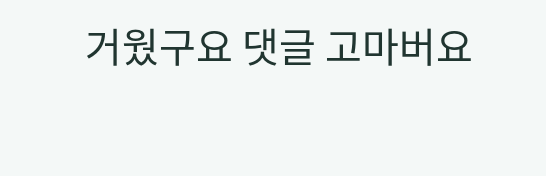거웠구요 댓글 고마버요